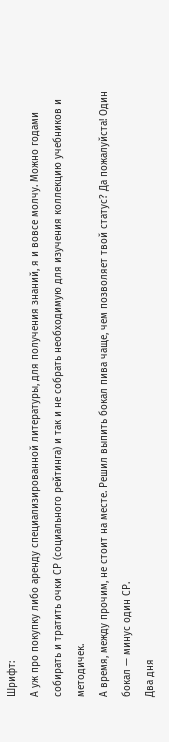Шрифт:
А уж про покупку либо аренду специализированной литературы, для получения знаний, я и вовсе молчу. Можно годами собирать и тратить очки СР (социального рейтинга) и так и не собрать необходимую для изучения коллекцию учебников и методичек.
А время, между прочим, не стоит на месте. Решил выпить бокал пива чаще, чем позволяет твой статус? Да пожалуйста! Один бокал — минус один СР.
Два дня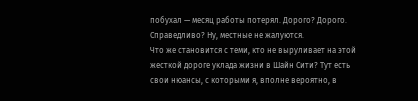побухал — месяц работы потерял. Дорого? Дорого. Справедливо? Ну, местные не жалуются.
Что же становится с теми, кто не выруливает на этой жесткой дороге уклада жизни в Шайн Сити? Тут есть свои нюансы, с которыми я, вполне вероятно, в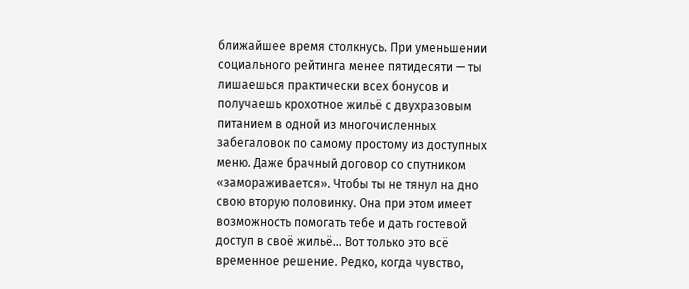ближайшее время столкнусь. При уменьшении социального рейтинга менее пятидесяти — ты лишаешься практически всех бонусов и получаешь крохотное жильё с двухразовым питанием в одной из многочисленных забегаловок по самому простому из доступных меню. Даже брачный договор со спутником «замораживается». Чтобы ты не тянул на дно свою вторую половинку. Она при этом имеет возможность помогать тебе и дать гостевой доступ в своё жильё… Вот только это всё временное решение. Редко, когда чувство,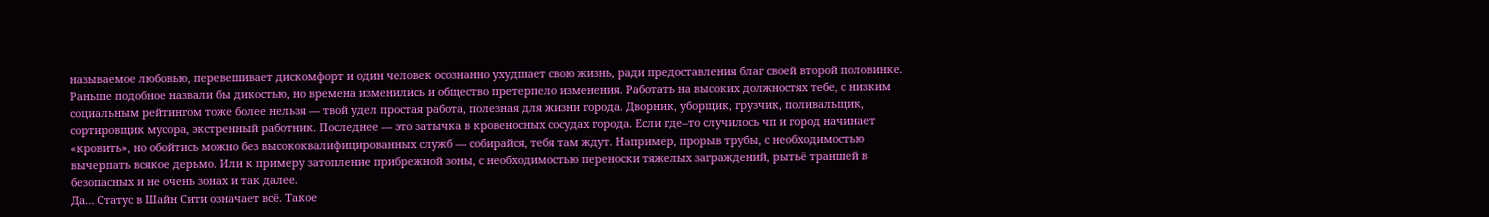называемое любовью, перевешивает дискомфорт и один человек осознанно ухудшает свою жизнь, ради предоставления благ своей второй половинке. Раньше подобное назвали бы дикостью, но времена изменились и общество претерпело изменения. Работать на высоких должностях тебе, с низким социальным рейтингом тоже более нельзя — твой удел простая работа, полезная для жизни города. Дворник, уборщик, грузчик, поливальщик, сортировщик мусора, экстренный работник. Последнее — это затычка в кровеносных сосудах города. Если где–то случилось чп и город начинает «кровить», но обойтись можно без высококвалифицированных служб — собирайся, тебя там ждут. Например, прорыв трубы, с необходимостью вычерпать всякое дерьмо. Или к примеру затопление прибрежной зоны, с необходимостью переноски тяжелых заграждений, рытьё траншей в безопасных и не очень зонах и так далее.
Да… Статус в Шайн Сити означает всё. Такое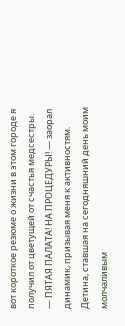вот короткое резюме о жизни в этом городе я получил от цветущей от счастья медсестры.
— ПЯТАЯ ПАЛАТА! НА ПРОЦЕДУРЫ! — заорал динамик, призывая меня к активностям.
Детина, ставшая на сегодняшний день моим молчаливым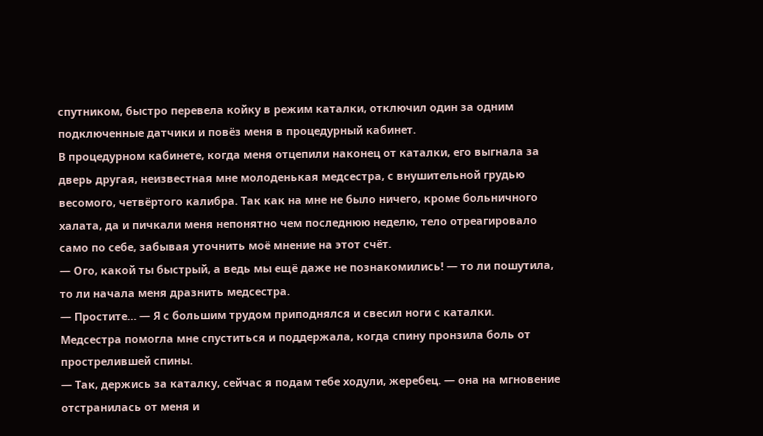спутником, быстро перевела койку в режим каталки, отключил один за одним подключенные датчики и повёз меня в процедурный кабинет.
В процедурном кабинете, когда меня отцепили наконец от каталки, его выгнала за дверь другая, неизвестная мне молоденькая медсестра, с внушительной грудью весомого, четвёртого калибра. Так как на мне не было ничего, кроме больничного халата, да и пичкали меня непонятно чем последнюю неделю, тело отреагировало само по себе, забывая уточнить моё мнение на этот счёт.
— Ого, какой ты быстрый, а ведь мы ещё даже не познакомились! — то ли пошутила, то ли начала меня дразнить медсестра.
— Простите… — Я с большим трудом приподнялся и свесил ноги с каталки.
Медсестра помогла мне спуститься и поддержала, когда спину пронзила боль от прострелившей спины.
— Так, держись за каталку, сейчас я подам тебе ходули, жеребец. — она на мгновение отстранилась от меня и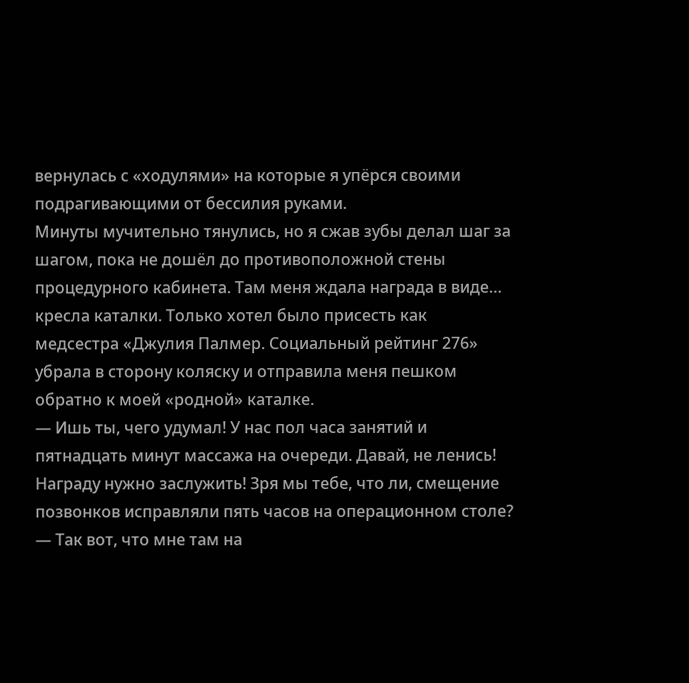вернулась с «ходулями» на которые я упёрся своими подрагивающими от бессилия руками.
Минуты мучительно тянулись, но я сжав зубы делал шаг за шагом, пока не дошёл до противоположной стены процедурного кабинета. Там меня ждала награда в виде… кресла каталки. Только хотел было присесть как медсестра «Джулия Палмер. Социальный рейтинг 276» убрала в сторону коляску и отправила меня пешком обратно к моей «родной» каталке.
— Ишь ты, чего удумал! У нас пол часа занятий и пятнадцать минут массажа на очереди. Давай, не ленись! Награду нужно заслужить! Зря мы тебе, что ли, смещение позвонков исправляли пять часов на операционном столе?
— Так вот, что мне там на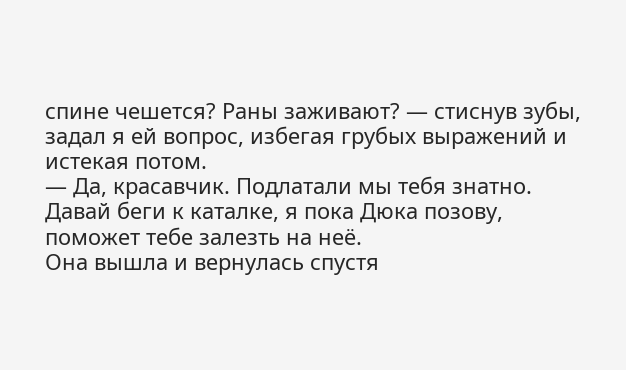спине чешется? Раны заживают? — стиснув зубы, задал я ей вопрос, избегая грубых выражений и истекая потом.
— Да, красавчик. Подлатали мы тебя знатно. Давай беги к каталке, я пока Дюка позову, поможет тебе залезть на неё.
Она вышла и вернулась спустя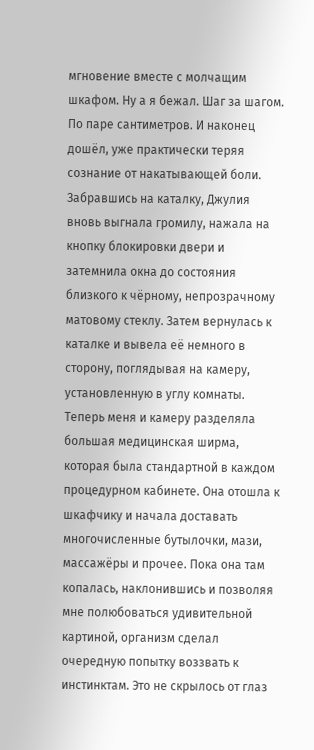мгновение вместе с молчащим шкафом. Ну а я бежал. Шаг за шагом. По паре сантиметров. И наконец дошёл, уже практически теряя сознание от накатывающей боли.
Забравшись на каталку, Джулия вновь выгнала громилу, нажала на кнопку блокировки двери и затемнила окна до состояния близкого к чёрному, непрозрачному матовому стеклу. Затем вернулась к каталке и вывела её немного в сторону, поглядывая на камеру, установленную в углу комнаты. Теперь меня и камеру разделяла большая медицинская ширма, которая была стандартной в каждом процедурном кабинете. Она отошла к шкафчику и начала доставать многочисленные бутылочки, мази, массажёры и прочее. Пока она там копалась, наклонившись и позволяя мне полюбоваться удивительной картиной, организм сделал очередную попытку воззвать к инстинктам. Это не скрылось от глаз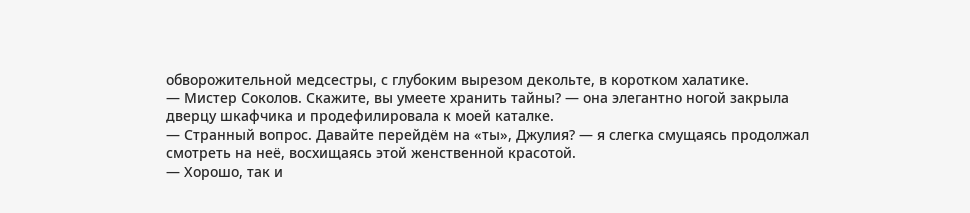обворожительной медсестры, с глубоким вырезом декольте, в коротком халатике.
— Мистер Соколов. Скажите, вы умеете хранить тайны? — она элегантно ногой закрыла дверцу шкафчика и продефилировала к моей каталке.
— Странный вопрос. Давайте перейдём на «ты», Джулия? — я слегка смущаясь продолжал смотреть на неё, восхищаясь этой женственной красотой.
— Хорошо, так и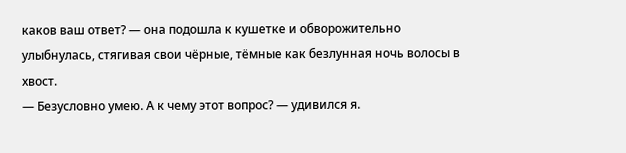каков ваш ответ? — она подошла к кушетке и обворожительно улыбнулась, стягивая свои чёрные, тёмные как безлунная ночь волосы в хвост.
— Безусловно умею. А к чему этот вопрос? — удивился я.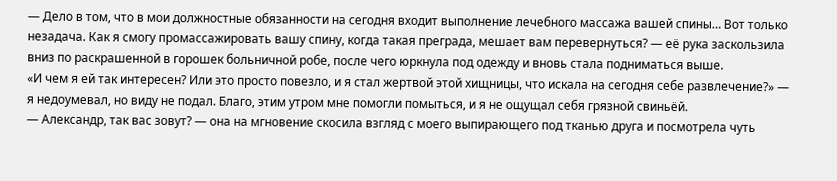— Дело в том, что в мои должностные обязанности на сегодня входит выполнение лечебного массажа вашей спины… Вот только незадача. Как я смогу промассажировать вашу спину, когда такая преграда, мешает вам перевернуться? — её рука заскользила вниз по раскрашенной в горошек больничной робе, после чего юркнула под одежду и вновь стала подниматься выше.
«И чем я ей так интересен? Или это просто повезло, и я стал жертвой этой хищницы, что искала на сегодня себе развлечение?» — я недоумевал, но виду не подал. Благо, этим утром мне помогли помыться, и я не ощущал себя грязной свиньёй.
— Александр, так вас зовут? — она на мгновение скосила взгляд с моего выпирающего под тканью друга и посмотрела чуть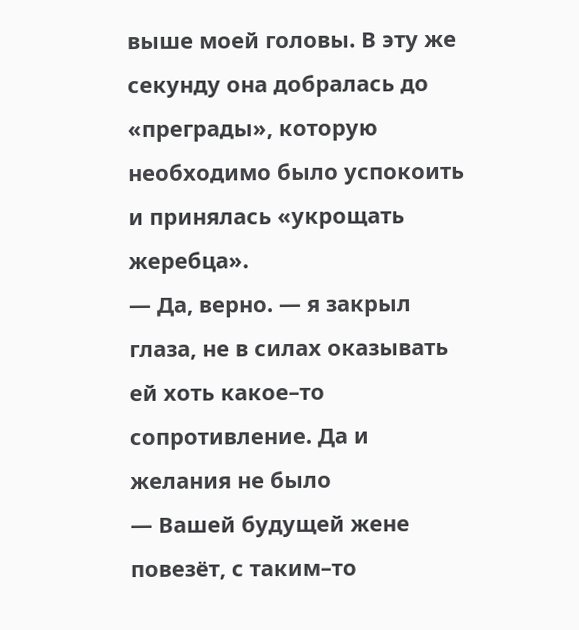выше моей головы. В эту же секунду она добралась до «преграды», которую необходимо было успокоить и принялась «укрощать жеребца».
— Да, верно. — я закрыл глаза, не в силах оказывать ей хоть какое–то сопротивление. Да и желания не было
— Вашей будущей жене повезёт, с таким–то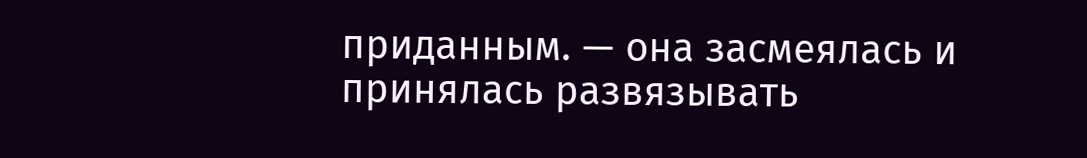приданным. — она засмеялась и принялась развязывать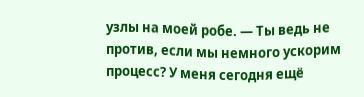узлы на моей робе. — Ты ведь не против, если мы немного ускорим процесс? У меня сегодня ещё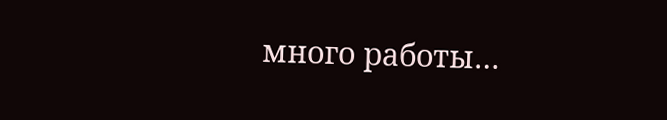много работы…